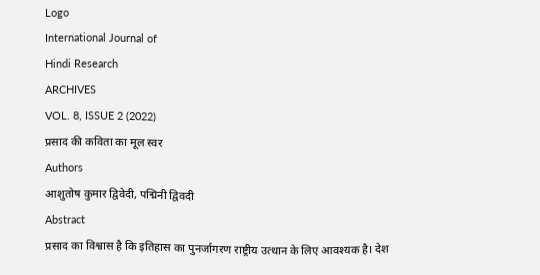Logo
International Journal of
Hindi Research
ARCHIVES
VOL. 8, ISSUE 2 (2022)
प्रसाद की कविता का मूल स्वर
Authors
आशुतोष कुमार द्विवेदी, पद्मिनी द्विवदी
Abstract
प्रसाद का विश्वास है कि इतिहास का पुनर्जागरण राष्ट्रीय उत्थान के लिए आवश्यक है। देश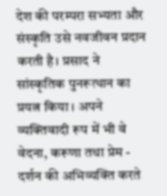देश की परम्परा सभ्यता और संस्कृति उसे नवजीवन प्रदान करती है। प्रसाद ने सांस्कृतिक पुनरूत्थान का प्रयत्न किया। अपने व्यक्तिवादी रूप में भी वे वेदना, करूणा तथा प्रेम - दर्शन की अभिव्यक्ति करते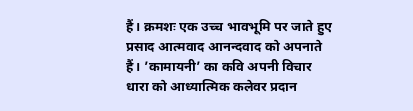हैं। क्रमशः एक उच्च भावभूमि पर जाते हुए प्रसाद आत्मवाद आनन्दवाद को अपनाते हैं। ’कामायनी’ का कवि अपनी विचार धारा को आध्यात्मिक कलेवर प्रदान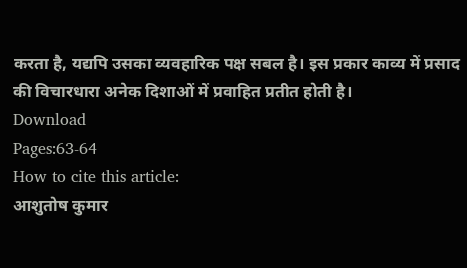करता है, यद्यपि उसका व्यवहारिक पक्ष सबल है। इस प्रकार काव्य में प्रसाद की विचारधारा अनेक दिशाओं में प्रवाहित प्रतीत होती है।
Download
Pages:63-64
How to cite this article:
आशुतोष कुमार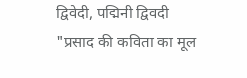द्विवेदी, पद्मिनी द्विवदी "प्रसाद की कविता का मूल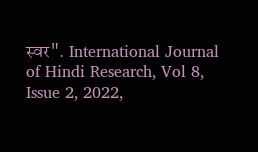स्वर". International Journal of Hindi Research, Vol 8, Issue 2, 2022,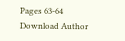Pages 63-64
Download Author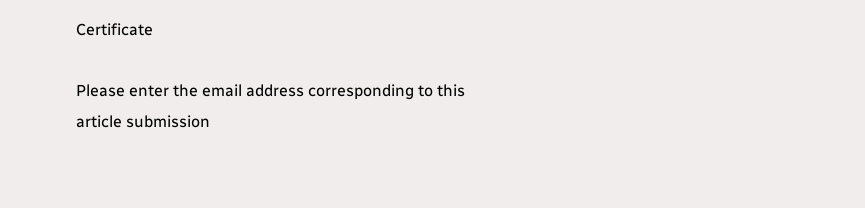Certificate

Please enter the email address corresponding to this article submission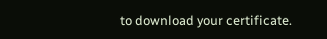to download your certificate.